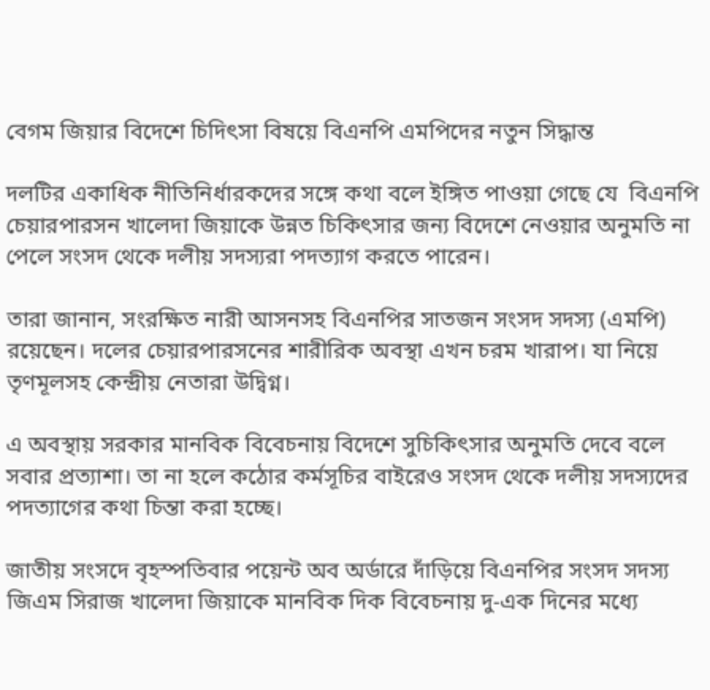বেগম জিয়ার বিদেশে চিদিৎসা বিষয়ে বিএনপি এমপিদের নতুন সিদ্ধান্ত

দলটির একাধিক নীতিনির্ধারকদের সঙ্গে কথা বলে ইঙ্গিত পাওয়া গেছে যে  বিএনপি চেয়ারপারসন খালেদা জিয়াকে উন্নত চিকিৎসার জন্য বিদেশে নেওয়ার অনুমতি না পেলে সংসদ থেকে দলীয় সদস্যরা পদত্যাগ করতে পারেন।

তারা জানান, সংরক্ষিত নারী আসনসহ বিএনপির সাতজন সংসদ সদস্য (এমপি) রয়েছেন। দলের চেয়ারপারসনের শারীরিক অবস্থা এখন চরম খারাপ। যা নিয়ে তৃণমূলসহ কেন্দ্রীয় নেতারা উদ্বিগ্ন।

এ অবস্থায় সরকার মানবিক বিবেচনায় বিদেশে সুচিকিৎসার অনুমতি দেবে বলে সবার প্রত্যাশা। তা না হলে কঠোর কর্মসূচির বাইরেও সংসদ থেকে দলীয় সদস্যদের পদত্যাগের কথা চিন্তা করা হচ্ছে।

জাতীয় সংসদে বৃহস্পতিবার পয়েন্ট অব অর্ডারে দাঁড়িয়ে বিএনপির সংসদ সদস্য জিএম সিরাজ খালেদা জিয়াকে মানবিক দিক বিবেচনায় দু-এক দিনের মধ্যে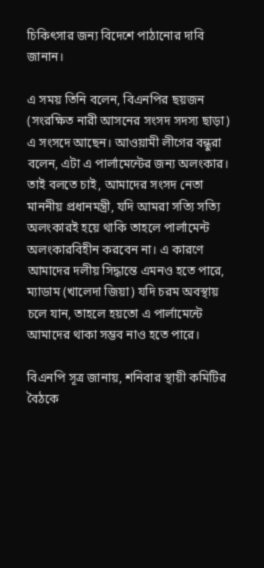চিকিৎসার জন্য বিদেশে পাঠানোর দাবি জানান।

এ সময় তিনি বলেন, বিএনপির ছয়জন (সংরক্ষিত নারী আসনের সংসদ সদস্য ছাড়া) এ সংসদে আছেন। আওয়ামী লীগের বন্ধুরা বলেন, এটা এ পার্লামেন্টের জন্য অলংকার। তাই বলতে চাই, আমাদের সংসদ নেতা মাননীয় প্রধানমন্ত্রী, যদি আমরা সত্যি সত্যি অলংকারই হয়ে থাকি তাহলে পার্লামেন্ট অলংকারবিহীন করবেন না। এ কারণে আমাদের দলীয় সিদ্ধান্তে এমনও হতে পারে, ম্যাডাম (খালেদা জিয়া) যদি চরম অবস্থায় চলে যান, তাহলে হয়তো এ পার্লামেন্টে আমাদের থাকা সম্ভব নাও হতে পারে।

বিএনপি সূত্র জানায়, শনিবার স্থায়ী কমিটির বৈঠকে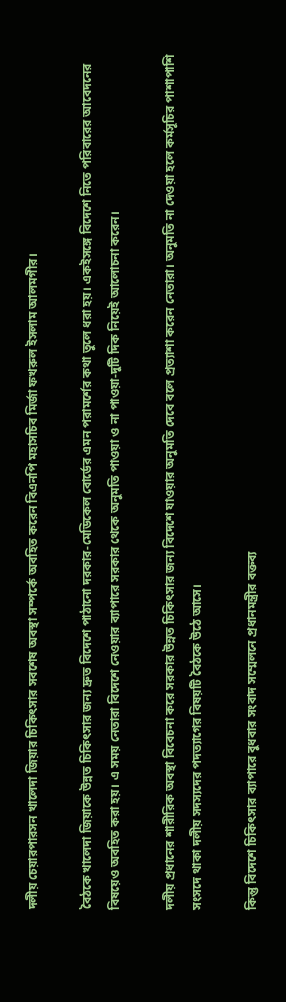দলীয় চেয়ারপারসন খালেদা জিয়ার চিকিৎসার সবশেষ অবস্থা সম্পর্কে অবহিত করেন বিএনপি মহাসচিব মির্জা ফখরুল ইসলাম আলমগীর।

বৈঠকে খালেদা জিয়াকে উন্নত চিকিৎসার জন্য দ্রুত বিদেশে পাঠানো দরকার-মেডিকেল বোর্ডের এমন পরামর্শের কথা তুলে ধরা হয়। একইসঙ্গে বিদেশে নিতে পরিবারের আবেদনের বিষয়েও অবহিত করা হয়। এ সময় নেতারা বিদেশে নেওয়ার ব্যাপারে সরকার থেকে অনুমতি পাওয়া ও না পাওয়া-দুটি দিক নিয়েই আলোচনা করেন।

দলীয় প্রধানের শারীরিক অবস্থা বিবেচনা করে সরকার উন্নত চিকিৎসার জন্য বিদেশে যাওয়ার অনুমতি দেবে বলে প্রত্যাশা করেন নেতারা। অনুমতি না দেওয়া হলে কর্মসূচির পাশাপাশি সংসদে থাকা দলীয় সদস্যদের পদত্যাগের বিষয়টি বৈঠকে উঠে আসে।

কিন্তু বিদেশে চিকিৎসার ব্যাপারে বুধবার সংবাদ সম্মেলনে প্রধানমন্ত্রীর বক্তব্য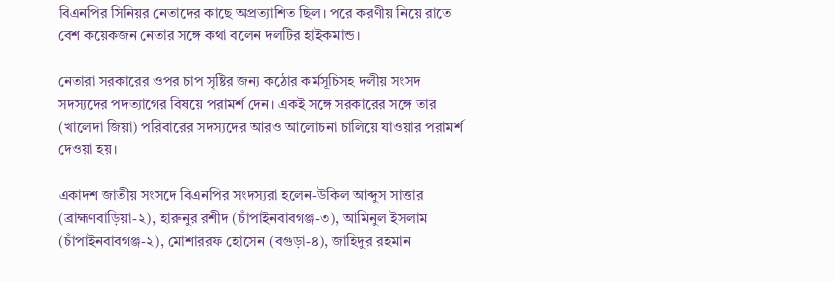বিএনপির সিনিয়র নেতাদের কাছে অপ্রত্যাশিত ছিল। পরে করণীয় নিয়ে রাতে বেশ কয়েকজন নেতার সঙ্গে কথা বলেন দলটির হাইকমান্ড।

নেতারা সরকারের ওপর চাপ সৃষ্টির জন্য কঠোর কর্মসূচিসহ দলীয় সংসদ সদস্যদের পদত্যাগের বিষয়ে পরামর্শ দেন। একই সঙ্গে সরকারের সঙ্গে তার (খালেদা জিয়া) পরিবারের সদস্যদের আরও আলোচনা চালিয়ে যাওয়ার পরামর্শ দেওয়া হয়।

একাদশ জাতীয় সংসদে বিএনপির সংদস্যরা হলেন-উকিল আব্দুস সাত্তার (ব্রাহ্মণবাড়িয়া-২), হারুনুর রশীদ (চাঁপাইনবাবগঞ্জ-৩), আমিনুল ইসলাম (চাঁপাইনবাবগঞ্জ-২), মোশাররফ হোসেন (বগুড়া-৪), জাহিদুর রহমান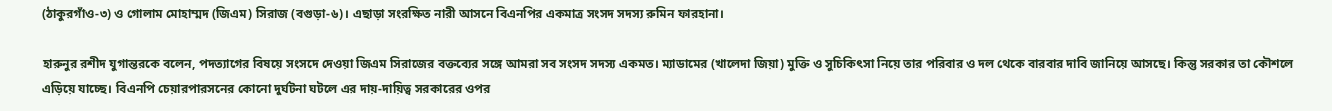(ঠাকুরগাঁও-৩) ও গোলাম মোহাম্মদ (জিএম) সিরাজ (বগুড়া-৬)। এছাড়া সংরক্ষিত নারী আসনে বিএনপির একমাত্র সংসদ সদস্য রুমিন ফারহানা।

হারুনুর রশীদ যুগান্তরকে বলেন, পদত্যাগের বিষয়ে সংসদে দেওয়া জিএম সিরাজের বক্তব্যের সঙ্গে আমরা সব সংসদ সদস্য একমত। ম্যাডামের (খালেদা জিয়া) মুক্তি ও সুচিকিৎসা নিয়ে তার পরিবার ও দল থেকে বারবার দাবি জানিয়ে আসছে। কিন্তু সরকার তা কৌশলে এড়িয়ে যাচ্ছে। বিএনপি চেয়ারপারসনের কোনো দুর্ঘটনা ঘটলে এর দায়-দায়িত্ব সরকারের ওপর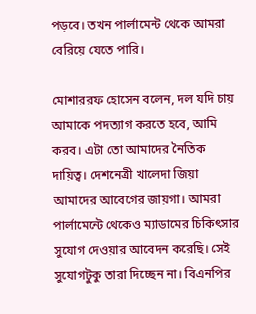পড়বে। তখন পার্লামেন্ট থেকে আমরা বেরিয়ে যেতে পারি।

মোশাররফ হোসেন বলেন, দল যদি চায় আমাকে পদত্যাগ করতে হবে, আমি করব। এটা তো আমাদের নৈতিক দায়িত্ব। দেশনেত্রী খালেদা জিয়া আমাদের আবেগের জায়গা। আমরা পার্লামেন্টে থেকেও ম্যাডামের চিকিৎসার সুযোগ দেওয়ার আবেদন করেছি। সেই সুযোগটুকু তারা দিচ্ছেন না। বিএনপির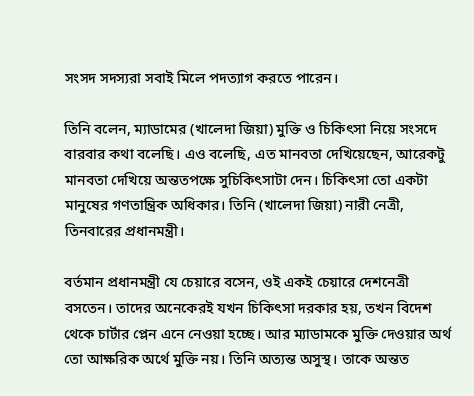সংসদ সদস্যরা সবাই মিলে পদত্যাগ করতে পারেন।

তিনি বলেন, ম্যাডামের (খালেদা জিয়া) মুক্তি ও চিকিৎসা নিয়ে সংসদে বারবার কথা বলেছি। এও বলেছি, এত মানবতা দেখিয়েছেন, আরেকটু মানবতা দেখিয়ে অন্ততপক্ষে সুচিকিৎসাটা দেন। চিকিৎসা তো একটা মানুষের গণতান্ত্রিক অধিকার। তিনি (খালেদা জিয়া) নারী নেত্রী, তিনবারের প্রধানমন্ত্রী।

বর্তমান প্রধানমন্ত্রী যে চেয়ারে বসেন, ওই একই চেয়ারে দেশনেত্রী বসতেন। তাদের অনেকেরই যখন চিকিৎসা দরকার হয়, তখন বিদেশ থেকে চার্টার প্লেন এনে নেওয়া হচ্ছে। আর ম্যাডামকে মুক্তি দেওয়ার অর্থ তো আক্ষরিক অর্থে মুক্তি নয়। তিনি অত্যন্ত অসুস্থ। তাকে অন্তত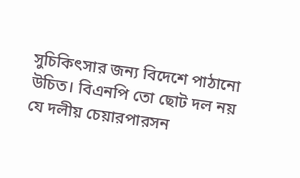সুচিকিৎসার জন্য বিদেশে পাঠানো উচিত। বিএনপি তো ছোট দল নয় যে দলীয় চেয়ারপারসন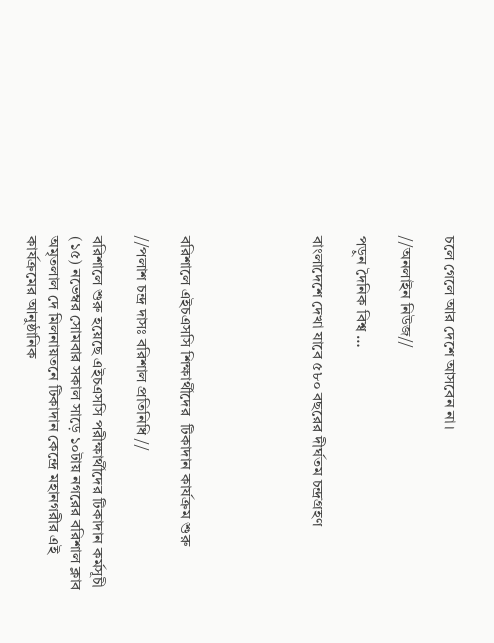চলে গেলে আর দেশে আসবেন না।

//অনলাইন নিউজ//

পড়ুন দৈনিক বিশ্ব …

বাংলাদেশে দেখা যাবে ৫৮০ বছরের দীর্ঘতম চন্দ্রগ্রহণ





বরিশালে এইচএসসি শিক্ষার্থীদের  টিকাদান কার্যক্রম শুরু

//পলাশ চন্দ্র দাসঃ বরিশাল প্রতিনিধি //

বরিশালে শুরু হয়েছে এইচএসসি পরীক্ষার্থীদের টিকাদান কর্মসূচী  (১৫) নভেম্বর সোমবার সকাল সাড়ে ১০টায় নগরের বরিশাল ক্লাব অমৃতলাল দে মিলনায়তনে টিকাদান কেন্দ্রে মহানগরীর এই কার্যক্রমের আনুষ্ঠানিক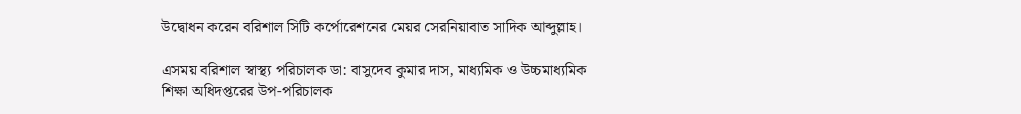উদ্বোধন করেন বরিশাল সিটি কর্পোরেশনের মেয়র সেরনিয়াবাত সাদিক আব্দুল্লাহ।

এসময় বরিশাল স্বাস্থ্য পরিচালক ডা: বাসুদেব কুমার দাস, মাধ্যমিক ও উচ্চমাধ্যমিক শিক্ষা অধিদপ্তরের উপ-পরিচালক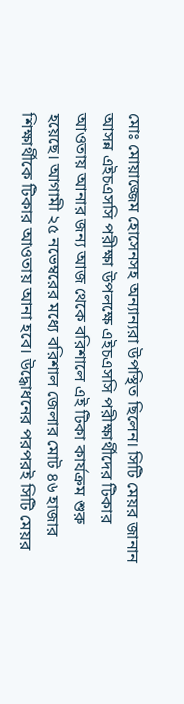মোঃ মোয়াজ্জেম হোসেনসহ অন্যান্যরা উপস্থিত ছিলেন। সিটি মেয়র জানান আসন্ন এইচএসসি পরীক্ষা উপলক্ষে এইচএসসি পরীক্ষার্থীদের টিকার আওতায় আনার জন্য আজ থেকে বরিশালে এই টিকা কার্যক্রম শুরু হয়েছে। আগামী ২৫ নভেম্বরের মধ্যে বরিশাল জেলার মোট ৪৬ হাজার শিক্ষার্থীকে টিকার আওতায় আনা হবে। উদ্ধোধনের পরপরই সিটি মেয়র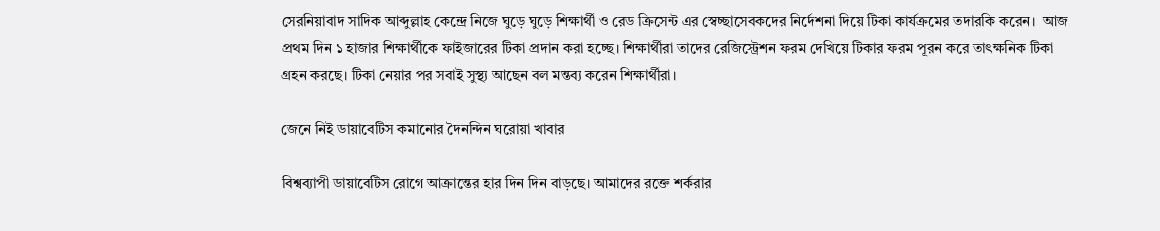সেরনিয়াবাদ সাদিক আব্দুল্লাহ কেন্দ্রে নিজে ঘুড়ে ঘুড়ে শিক্ষার্থী ও রেড ক্রিসেন্ট এর স্বেচ্ছাসেবকদের নির্দেশনা দিয়ে টিকা কার্যক্রমের তদারকি করেন।  আজ প্রথম দিন ১ হাজার শিক্ষার্থীকে ফাইজারের টিকা প্রদান করা হচ্ছে। শিক্ষার্থীরা তাদের রেজিস্ট্রেশন ফরম দেখিয়ে টিকার ফরম পূরন করে তাৎক্ষনিক টিকা গ্রহন করছে। টিকা নেয়ার পর সবাই সুস্থ্য আছেন বল মন্তব্য করেন শিক্ষার্থীরা।

জেনে নিই ডায়াবেটিস কমানোর দৈনন্দিন ঘরোয়া খাবার

বিশ্বব্যাপী ডায়াবেটিস রোগে আক্রান্তের হার দিন দিন বাড়ছে। আমাদের রক্তে শর্করার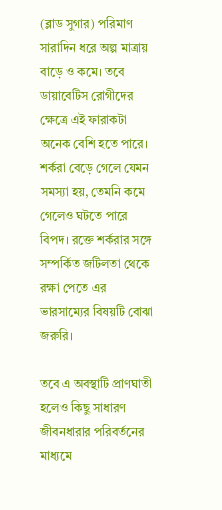(ব্লাড সুগার) পরিমাণ সারাদিন ধরে অল্প মাত্রায় বাড়ে ও কমে। তবে ডায়াবেটিস রোগীদের ক্ষেত্রে এই ফারাকটা অনেক বেশি হতে পারে। শর্করা বেড়ে গেলে যেমন সমস্যা হয়, তেমনি কমে গেলেও ঘটতে পারে বিপদ। রক্তে শর্করার সঙ্গে সম্পর্কিত জটিলতা থেকে রক্ষা পেতে এর ভারসাম্যের বিষয়টি বোঝা জরুরি।

তবে এ অবস্থাটি প্রাণঘাতী হলেও কিছু সাধারণ জীবনধারার পরিবর্তনের মাধ্যমে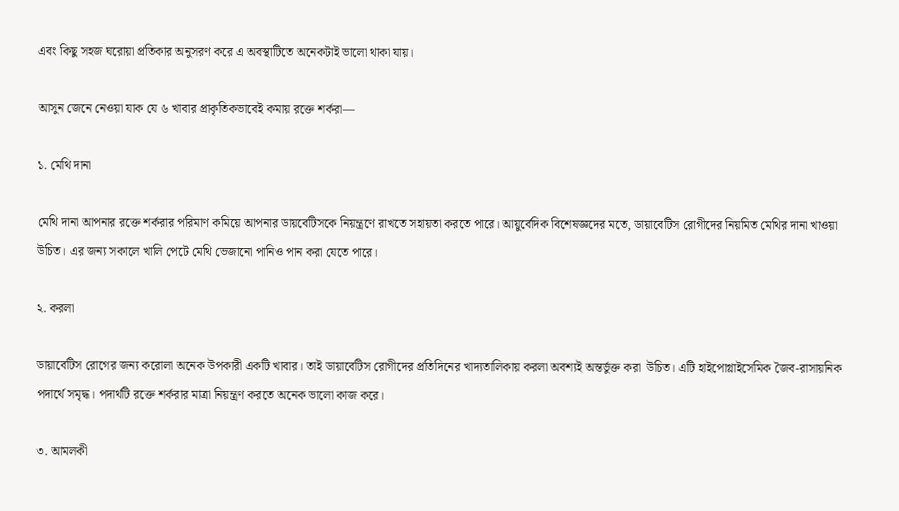এবং কিছু সহজ ঘরোয়া প্রতিকার অনুসরণ করে এ অবস্থাটিতে অনেকটাই ভালো থাকা যায়।

আসুন জেনে নেওয়া যাক যে ৬ খাবার প্রাকৃতিকভাবেই কমায় রক্তে শর্করা—

১. মেথি দানা

মেথি দানা আপনার রক্তে শর্করার পরিমাণ কমিয়ে আপনার ডায়বেটিসকে নিয়ন্ত্রণে রাখতে সহায়তা করতে পারে। আয়ুর্বেদিক বিশেষজ্ঞদের মতে, ডায়াবেটিস রোগীদের নিয়মিত মেথির দানা খাওয়া উচিত। এর জন্য সকালে খালি পেটে মেথি ভেজানো পানিও পান করা যেতে পারে।

২. করলা

ডায়াবেটিস রোগের জন্য করোলা অনেক উপকারী একটি খাবার। তাই ডায়াবেটিস রোগীদের প্রতিদিনের খাদ্যতালিকায় করলা অবশ্যই অন্তর্ভুক্ত করা  উচিত। এটি হাইপোগ্লাইসেমিক জৈব-রাসায়নিক পদার্থে সমৃদ্ধ। পদার্থটি রক্তে শর্করার মাত্রা নিয়ন্ত্রণ করতে অনেক ভালো কাজ করে।

৩. আমলকী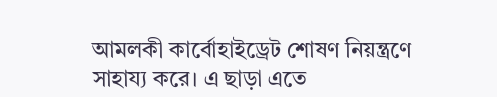আমলকী কার্বোহাইড্রেট শোষণ নিয়ন্ত্রণে সাহায্য করে। এ ছাড়া এতে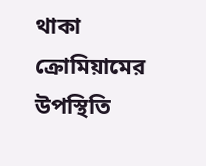থাকা ক্রোমিয়ামের উপস্থিতি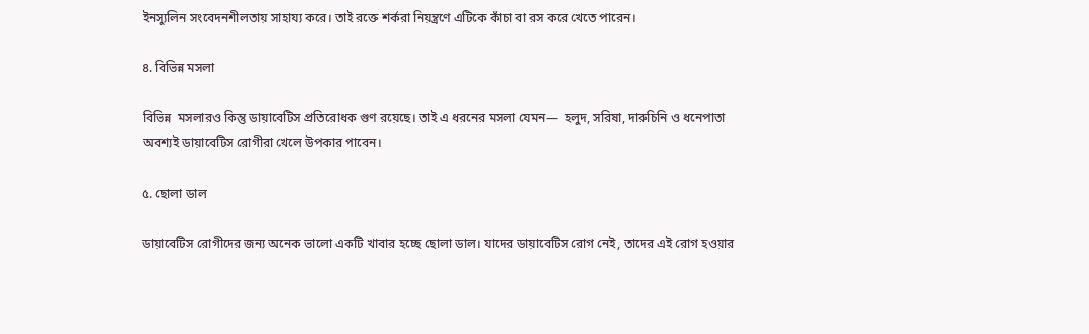ইনস্যুলিন সংবেদনশীলতায় সাহায্য করে। তাই রক্তে শর্করা নিয়ন্ত্রণে এটিকে কাঁচা বা রস করে খেতে পারেন।

৪. বিভিন্ন মসলা

বিভিন্ন  মসলারও কিন্তু ডায়াবেটিস প্রতিরোধক গুণ রয়েছে। তাই এ ধরনের মসলা যেমন—  হলুদ, সরিষা, দারুচিনি ও ধনেপাতা অবশ্যই ডায়াবেটিস রোগীরা খেলে উপকার পাবেন।

৫. ছোলা ডাল

ডায়াবেটিস রোগীদের জন্য অনেক ভালো একটি খাবার হচ্ছে ছোলা ডাল। যাদের ডায়াবেটিস রোগ নেই, তাদের এই রোগ হওয়ার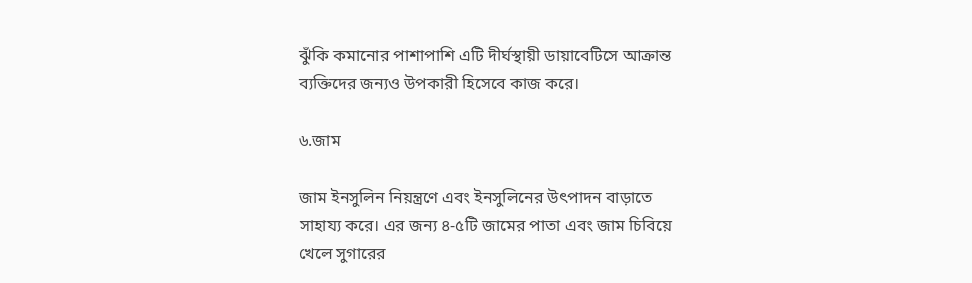ঝুঁকি কমানোর পাশাপাশি এটি দীর্ঘস্থায়ী ডায়াবেটিসে আক্রান্ত ব্যক্তিদের জন্যও উপকারী হিসেবে কাজ করে।

৬.জাম

জাম ইনসুলিন নিয়ন্ত্রণে এবং ইনসুলিনের উৎপাদন বাড়াতে সাহায্য করে। এর জন্য ৪-৫টি জামের পাতা এবং জাম চিবিয়ে খেলে সুগারের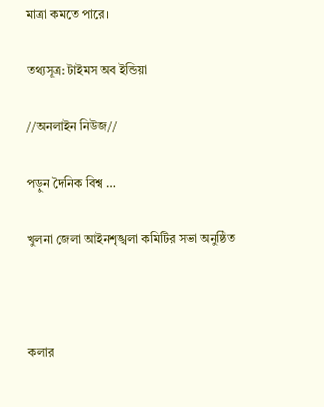মাত্রা কমতে পারে।

তথ্যসূত্র: টাইমস অব ইন্ডিয়া

//অনলাইন নিউজ//

পড়ুন দৈনিক বিশ্ব …

খুলনা জেলা আইনশৃঙ্খলা কমিটির সভা অনুষ্ঠিত



কলার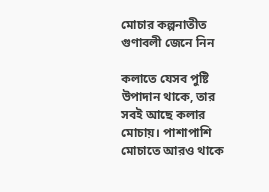মোচার কল্পনাতীত গুণাবলী জেনে নিন

কলাতে যেসব পুষ্টি উপাদান থাকে, তার সবই আছে কলার মোচায়। পাশাপাশি মোচাতে আরও থাকে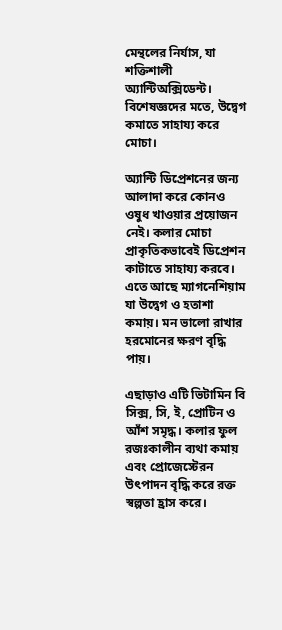মেন্থলের নির্যাস, যা শক্তিশালী অ্যান্টিঅক্সিডেন্ট। বিশেষজ্ঞদের মতে, উদ্বেগ কমাতে সাহায্য করে মোচা।

অ্যান্টি ডিপ্রেশনের জন্য আলাদা করে কোনও ওষুধ খাওয়ার প্রয়োজন নেই। কলার মোচা প্রাকৃতিকভাবেই ডিপ্রেশন কাটাতে সাহায্য করবে। এতে আছে ম্যাগনেশিয়াম যা উদ্বেগ ও হতাশা কমায়। মন ভালো রাখার হরমোনের ক্ষরণ বৃদ্ধি পায়।

এছাড়াও এটি ভিটামিন বি সিক্স, সি, ই, প্রোটিন ও আঁশ সমৃদ্ধ। কলার ফুল রজঃকালীন ব্যথা কমায় এবং প্রোজেস্টেরন উৎপাদন বৃদ্ধি করে রক্ত স্বল্পতা হ্রাস করে।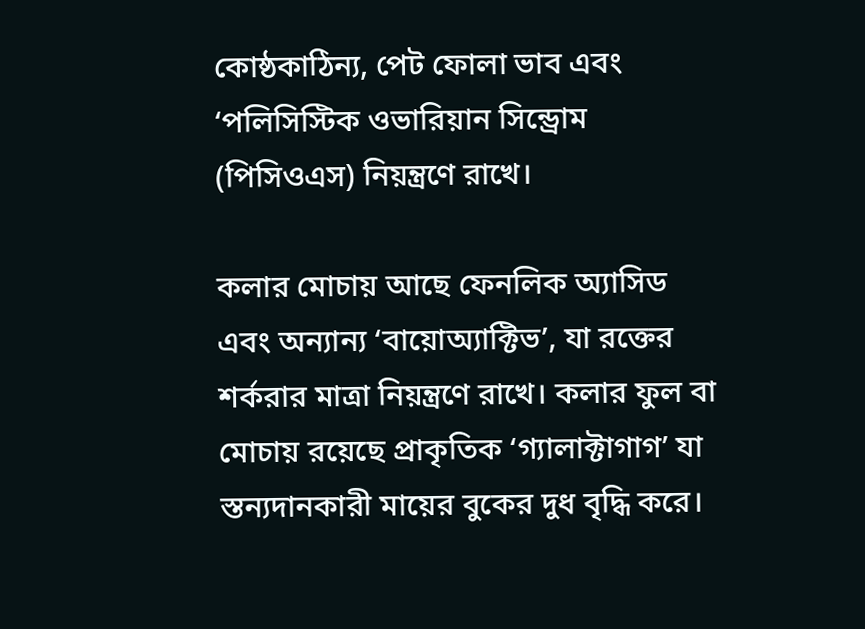কোষ্ঠকাঠিন্য, পেট ফোলা ভাব এবং ‘পলিসিস্টিক ওভারিয়ান সিন্ড্রোম (পিসিওএস) নিয়ন্ত্রণে রাখে।

কলার মোচায় আছে ফেনলিক অ্যাসিড এবং অন্যান্য ‘বায়োঅ্যাক্টিভ’, যা রক্তের শর্করার মাত্রা নিয়ন্ত্রণে রাখে। কলার ফুল বা মোচায় রয়েছে প্রাকৃতিক ‘গ্যালাক্টাগাগ’ যা স্তন্যদানকারী মায়ের বুকের দুধ বৃদ্ধি করে।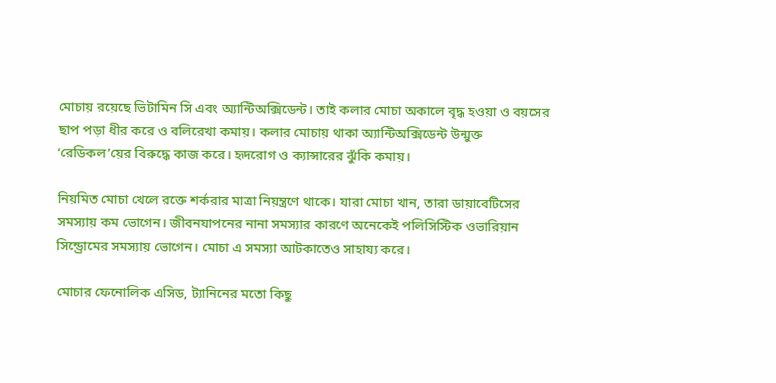মোচায় রয়েছে ভিটামিন সি এবং অ্যান্টিঅক্সিডেন্ট। তাই কলার মোচা অকালে বৃদ্ধ হওয়া ও বয়সের ছাপ পড়া ধীর করে ও বলিরেখা কমায়। কলার মোচায় থাকা অ্যান্টিঅক্সিডেন্ট উন্মুক্ত ‘রেডিকল’য়ের বিরুদ্ধে কাজ করে। হৃদরোগ ও ক্যান্সারের ঝুঁকি কমায়।

নিয়মিত মোচা খেলে রক্তে শর্করার মাত্রা নিয়ন্ত্রণে থাকে। যারা মোচা খান, তারা ডায়াবেটিসের সমস্যায় কম ভোগেন। জীবনযাপনের নানা সমস্যার কারণে অনেকেই পলিসিস্টিক ওভারিয়ান সিন্ড্রোমের সমস্যায় ভোগেন। মোচা এ সমস্যা আটকাতেও সাহায্য করে।

মোচার ফেনোলিক এসিড, ট্যানিনের মতো কিছু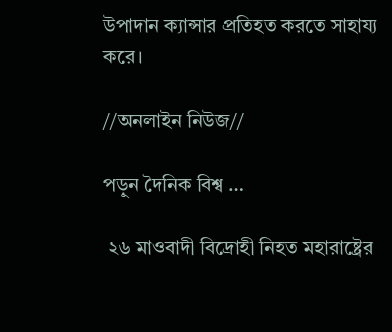উপাদান ক্যান্সার প্রতিহত করতে সাহায্য করে।

//অনলাইন নিউজ//

পড়ুন দৈনিক বিশ্ব …

 ২৬ মাওবাদী বিদ্রোহী নিহত মহারাষ্ট্রের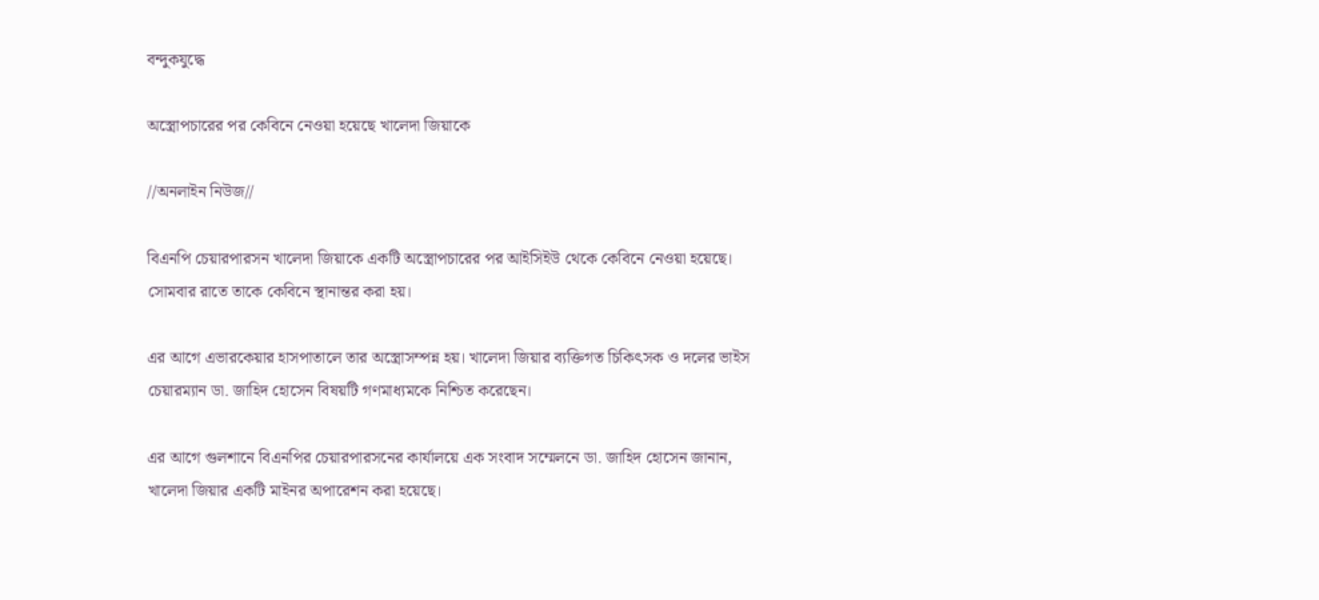বন্দুকযুদ্ধে

অস্ত্রোপচারের পর কেবিনে নেওয়া হয়েছে খালেদা জিয়াকে

//অনলাইন নিউজ//

বিএনপি চেয়ারপারসন খালেদা জিয়াকে একটি অস্ত্রোপচারের পর আইসিইউ থেকে কেবিনে নেওয়া হয়েছে। সোমবার রাতে তাকে কেবিনে স্থানান্তর করা হয়।

এর আগে এভারকেয়ার হাসপাতালে তার অস্ত্রোসম্পন্ন হয়। খালেদা জিয়ার ব্যক্তিগত চিকিৎসক ও দলের ভাইস চেয়ারম্যান ডা. জাহিদ হোসেন বিষয়টি গণমাধ্যমকে নিশ্চিত করেছেন।

এর আগে গুলশানে বিএনপির চেয়ারপারসনের কার্যালয়ে এক সংবাদ সম্মেলনে ডা. জাহিদ হোসেন জানান, খালেদা জিয়ার একটি মাইনর অপারেশন করা হয়েছে।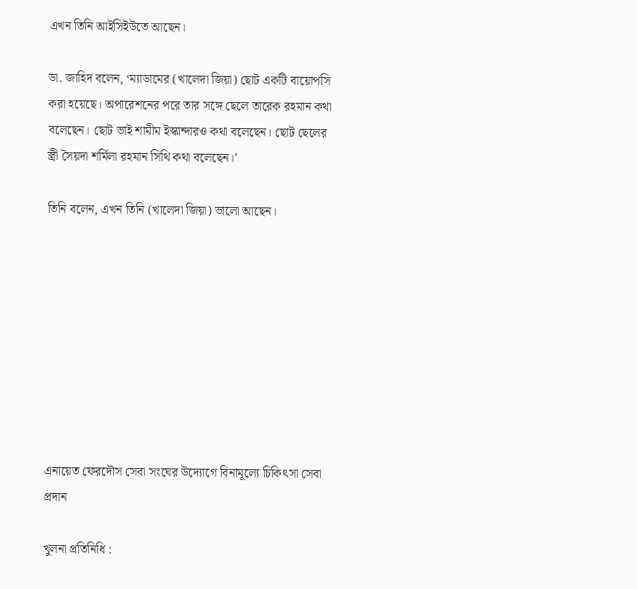এখন তিনি আইসিইউতে আছেন।

ডা. জাহিদ বলেন, ‘ম্যাডামের (খালেদা জিয়া) ছোট একটি বায়োপসি করা হয়েছে। অপারেশনের পরে তার সঙ্গে ছেলে তারেক রহমান কথা বলেছেন। ছোট ভাই শামীম ইস্কান্দারও কথা বলেছেন। ছোট ছেলের স্ত্রী সৈয়দা শর্মিলা রহমান সিথি কথা বলেছেন।’

তিনি বলেন, এখন তিনি (খালেদা জিয়া) ভালো আছেন।









এনায়েত ফেরদৌস সেবা সংঘের উদ্যোগে বিনামূল্যে চিকিৎসা সেবা প্রদান

খুলনা প্রতিনিধি :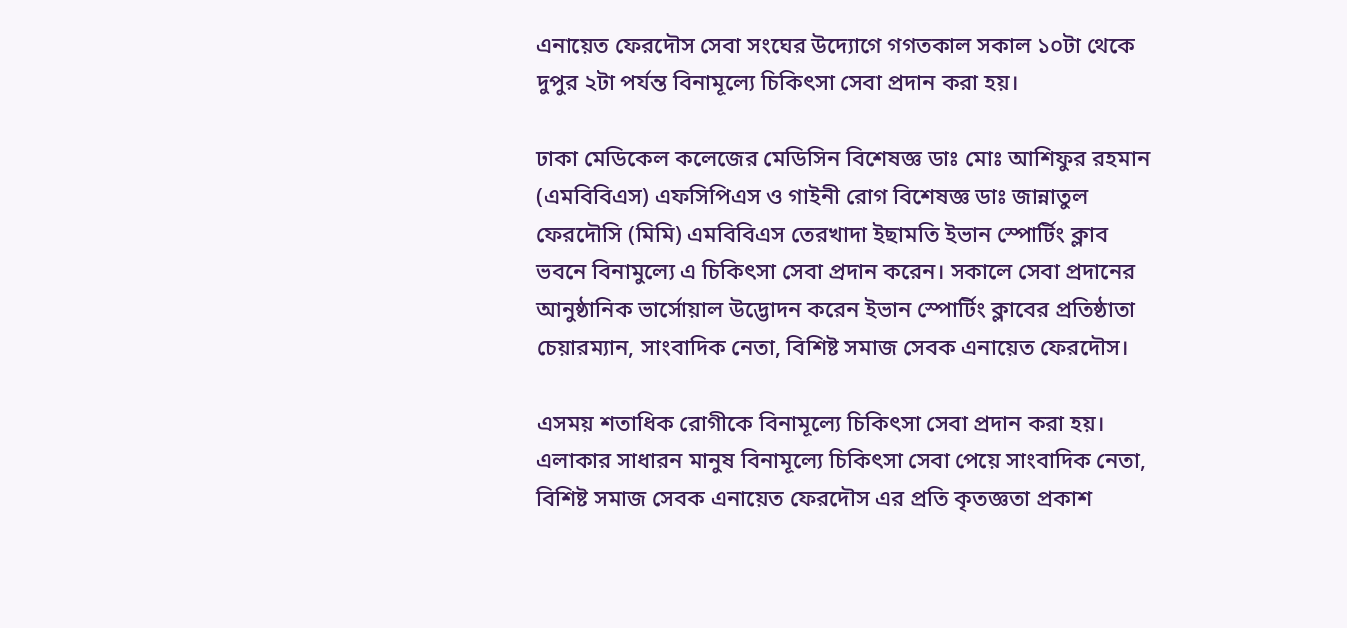এনায়েত ফেরদৌস সেবা সংঘের উদ্যোগে গগতকাল সকাল ১০টা থেকে দুপুর ২টা পর্যন্ত বিনামূল্যে চিকিৎসা সেবা প্রদান করা হয়।

ঢাকা মেডিকেল কলেজের মেডিসিন বিশেষজ্ঞ ডাঃ মোঃ আশিফুর রহমান (এমবিবিএস) এফসিপিএস ও গাইনী রোগ বিশেষজ্ঞ ডাঃ জান্নাতুল ফেরদৌসি (মিমি) এমবিবিএস তেরখাদা ইছামতি ইভান স্পোর্টিং ক্লাব ভবনে বিনামুল্যে এ চিকিৎসা সেবা প্রদান করেন। সকালে সেবা প্রদানের আনুষ্ঠানিক ভার্সোয়াল উদ্ভোদন করেন ইভান স্পোর্টিং ক্লাবের প্রতিষ্ঠাতা চেয়ারম্যান, সাংবাদিক নেতা, বিশিষ্ট সমাজ সেবক এনায়েত ফেরদৌস।

এসময় শতাধিক রোগীকে বিনামূল্যে চিকিৎসা সেবা প্রদান করা হয়। এলাকার সাধারন মানুষ বিনামূল্যে চিকিৎসা সেবা পেয়ে সাংবাদিক নেতা, বিশিষ্ট সমাজ সেবক এনায়েত ফেরদৌস এর প্রতি কৃতজ্ঞতা প্রকাশ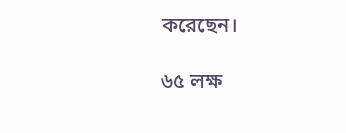করেছেন।

৬৫ লক্ষ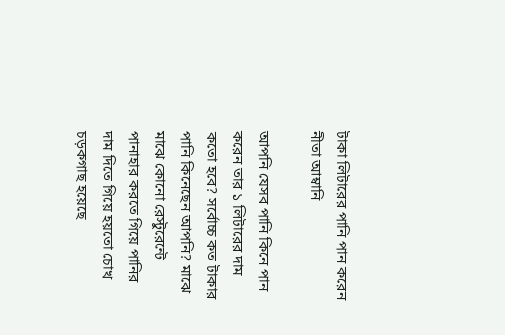টাকা লিটারের পানি পান করেন নীতা আম্বানি

আপনি যেসব পানি কিনে পান করেন তার ১ লিটারের দাম কতো হবে? সর্বোচ্চ কত টাকার পানি কিনেছেন আপনি? মাঝে মাঝে কোনো রেস্টুরেন্টে পানাহার করতে গিয়ে পানির দাম দিতে গিয়ে হয়তো চোখ চড়কগাছ হয়েছে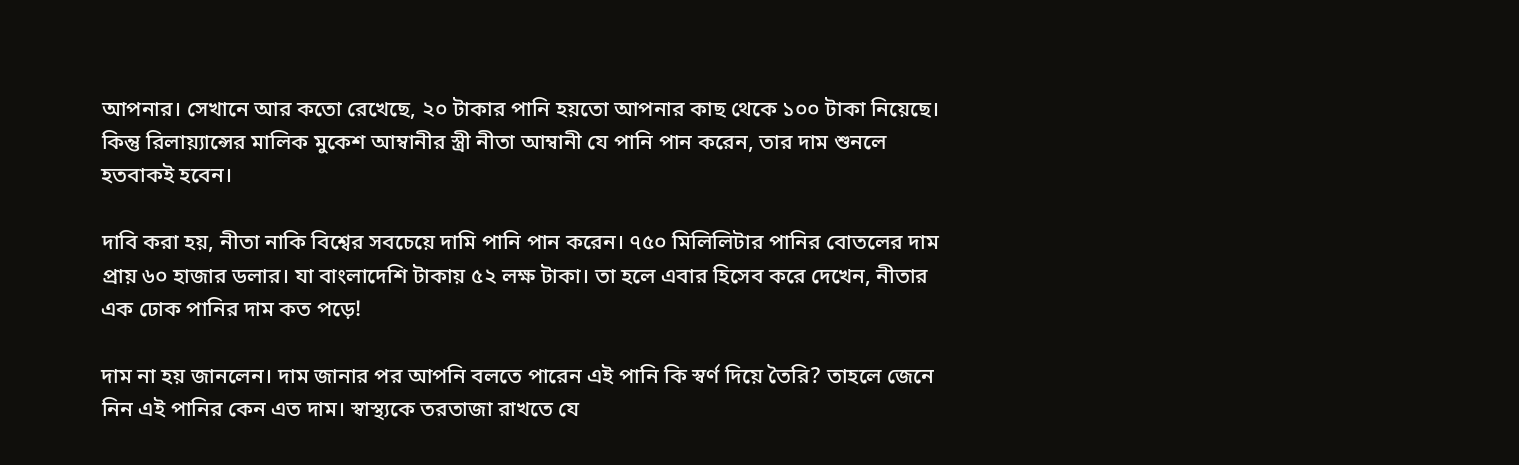আপনার। সেখানে আর কতো রেখেছে, ২০ টাকার পানি হয়তো আপনার কাছ থেকে ১০০ টাকা নিয়েছে। কিন্তু রিলায়্যান্সের মালিক মুকেশ আম্বানীর স্ত্রী নীতা আম্বানী যে পানি পান করেন, তার দাম শুনলে হতবাকই হবেন।

দাবি করা হয়, নীতা নাকি বিশ্বের সবচেয়ে দামি পানি পান করেন। ৭৫০ মিলিলিটার পানির বোতলের দাম প্রায় ৬০ হাজার ডলার। যা বাংলাদেশি টাকায় ৫২ লক্ষ টাকা। তা হলে এবার হিসেব করে দেখেন, নীতার এক ঢোক পানির দাম কত পড়ে!

দাম না হয় জানলেন। দাম জানার পর আপনি বলতে পারেন এই পানি কি স্বর্ণ দিয়ে তৈরি? তাহলে জেনে নিন এই পানির কেন এত দাম। স্বাস্থ্যকে তরতাজা রাখতে যে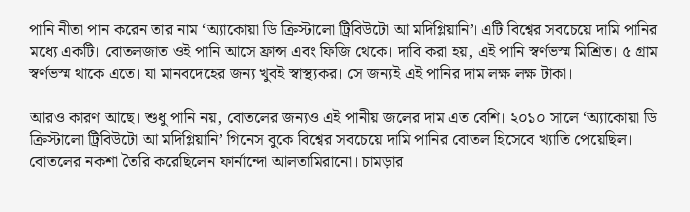পানি নীতা পান করেন তার নাম ‘অ্যাকোয়া ডি ক্রিস্টালো ট্রিবিউটো আ মদিগ্লিয়ানি’। এটি বিশ্বের সবচেয়ে দামি পানির মধ্যে একটি। বোতলজাত ওই পানি আসে ফ্রান্স এবং ফিজি থেকে। দাবি করা হয়, এই পানি স্বর্ণভস্ম মিশ্রিত। ৫ গ্রাম স্বর্ণভস্ম থাকে এতে। যা মানবদেহের জন্য খুবই স্বাস্থ্যকর। সে জন্যই এই পানির দাম লক্ষ লক্ষ টাকা।

আরও কারণ আছে। শুধু পানি নয়, বোতলের জন্যও এই পানীয় জলের দাম এত বেশি। ২০১০ সালে ‘অ্যাকোয়া ডি ক্রিস্টালো ট্রিবিউটো আ মদিগ্লিয়ানি’ গিনেস বুকে বিশ্বের সবচেয়ে দামি পানির বোতল হিসেবে খ্যাতি পেয়েছিল। বোতলের নকশা তৈরি করেছিলেন ফার্নান্দো আলতামিরানো। চামড়ার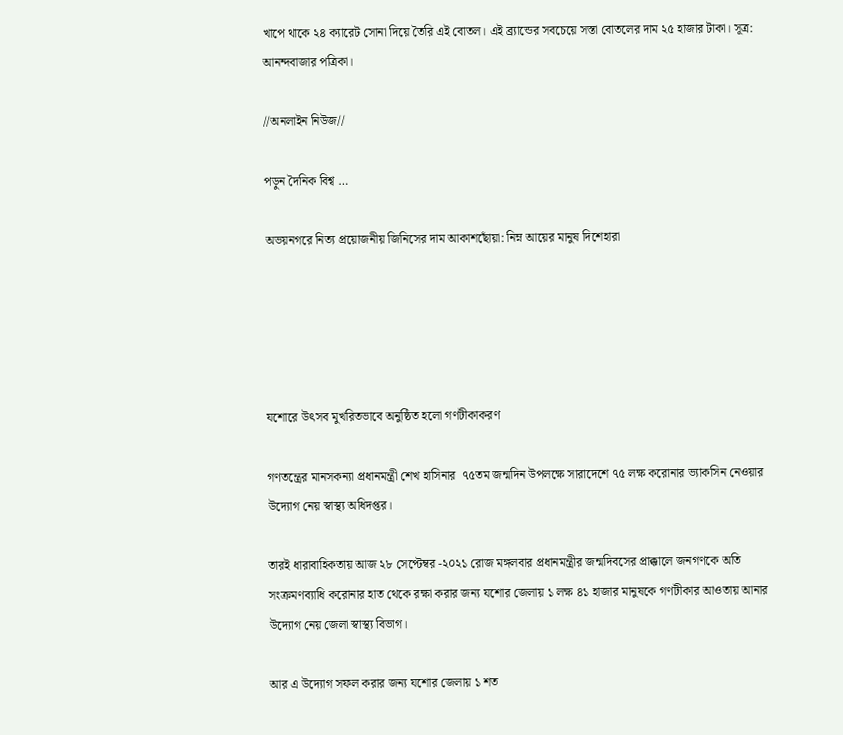খাপে থাকে ২৪ ক্যারেট সোনা দিয়ে তৈরি এই বোতল। এই ব্র্যান্ডের সবচেয়ে সস্তা বোতলের দাম ২৫ হাজার টাকা। সূত্র: আনন্দবাজার পত্রিকা।

//অনলাইন নিউজ//

পড়ুন দৈনিক বিশ্ব …

অভয়নগরে নিত্য প্রয়োজনীয় জিনিসের দাম আকাশছোঁয়া: নিম্ন আয়ের মানুষ দিশেহারা





যশোরে উৎসব মুখরিতভাবে অনুষ্ঠিত হলো গণটীকাকরণ

গণতন্ত্রের মানসকন্যা প্রধানমন্ত্রী শেখ হাসিনার  ৭৫তম জন্মদিন উপলক্ষে সারাদেশে ৭৫ লক্ষ করোনার ভ্যাকসিন নেওয়ার উদ্যোগ নেয় স্বাস্থ্য অধিদপ্তর।

তারই ধারাবাহিকতায় আজ ২৮ সেপ্টেম্বর -২০২১ রোজ মঙ্গলবার প্রধানমন্ত্রীর জন্মদিবসের প্রাক্কালে জনগণকে অতি সংক্রমণব্যাধি করোনার হাত থেকে রক্ষা করার জন্য যশোর জেলায় ১ লক্ষ ৪১ হাজার মানুষকে গণটীকার আওতায় আনার উদ্যোগ নেয় জেলা স্বাস্থ্য বিভাগ।

আর এ উদ্যোগ সফল করার জন্য যশোর জেলায় ১ শত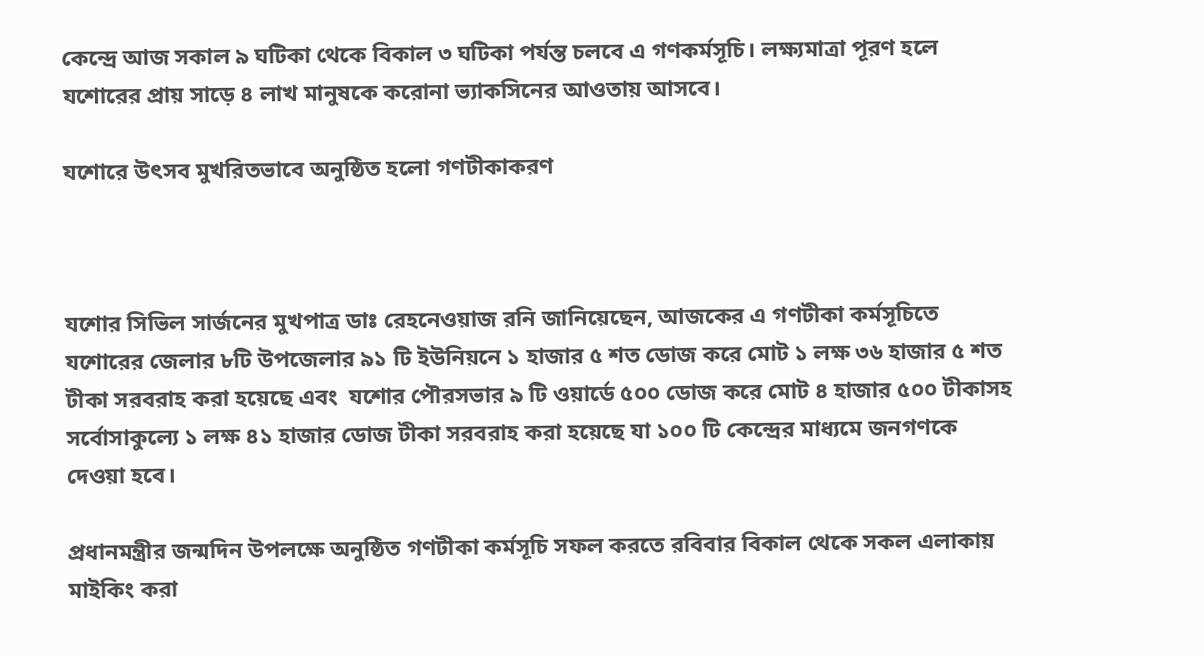কেন্দ্রে আজ সকাল ৯ ঘটিকা থেকে বিকাল ৩ ঘটিকা পর্যন্ত চলবে এ গণকর্মসূচি। লক্ষ্যমাত্রা পূরণ হলে যশোরের প্রায় সাড়ে ৪ লাখ মানুষকে করোনা ভ্যাকসিনের আওতায় আসবে।

যশোরে উৎসব মুখরিতভাবে অনুষ্ঠিত হলো গণটীকাকরণ



যশোর সিভিল সার্জনের মুখপাত্র ডাঃ রেহনেওয়াজ রনি জানিয়েছেন, আজকের এ গণটীকা কর্মসূচিতে যশোরের জেলার ৮টি উপজেলার ৯১ টি ইউনিয়নে ১ হাজার ৫ শত ডোজ করে মোট ১ লক্ষ ৩৬ হাজার ৫ শত টীকা সরবরাহ করা হয়েছে এবং  যশোর পৌরসভার ৯ টি ওয়ার্ডে ৫০০ ডোজ করে মোট ৪ হাজার ৫০০ টীকাসহ সর্বোসাকুল্যে ১ লক্ষ ৪১ হাজার ডোজ টীকা সরবরাহ করা হয়েছে যা ১০০ টি কেন্দ্রের মাধ্যমে জনগণকে দেওয়া হবে।

প্রধানমন্ত্রীর জন্মদিন উপলক্ষে অনুষ্ঠিত গণটীকা কর্মসূচি সফল করতে রবিবার বিকাল থেকে সকল এলাকায় মাইকিং করা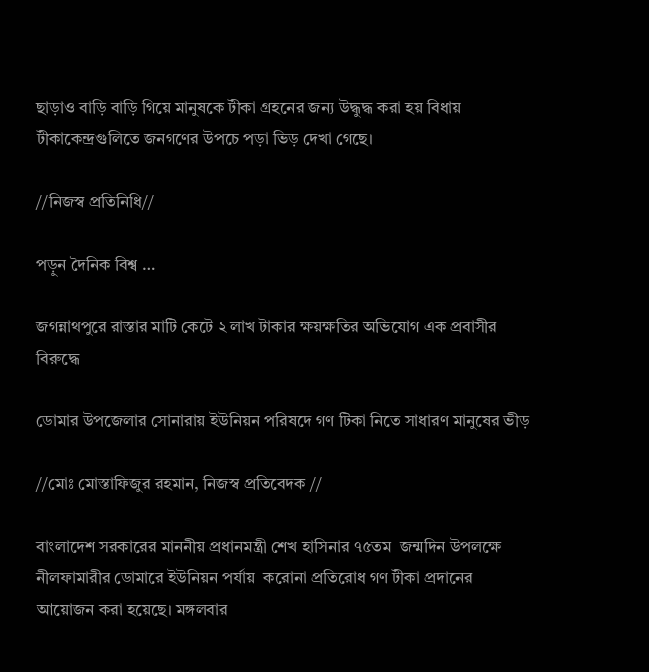ছাড়াও বাড়ি বাড়ি গিয়ে মানুষকে টীকা গ্রহনের জন্য উদ্ধুদ্ধ করা হয় বিধায় টীকাকেন্দ্রগুলিতে জনগণের উপচে পড়া ভিড় দেখা গেছে।

//নিজস্ব প্রতিনিধি//

পড়ুন দৈনিক বিশ্ব …

জগন্নাথপুরে রাস্তার মাটি কেটে ২ লাখ টাকার ক্ষয়ক্ষতির অভিযোগ এক প্রবাসীর বিরুদ্ধে

ডোমার উপজেলার সোনারায় ইউনিয়ন পরিষদে গণ টিকা নিতে সাধারণ মানুষের ভীড়

//মোঃ মোস্তাফিজুর রহমান, নিজস্ব প্রতিবেদক //

বাংলাদেশ সরকারের মাননীয় প্রধানমন্ত্রী শেখ হাসিনার ৭৫তম  জন্মদিন উপলক্ষে নীলফামারীর ডোমারে ইউনিয়ন পর্যায়  করোনা প্রতিরোধ গণ টীকা প্রদানের আয়োজন করা হয়েছে। মঙ্গলবার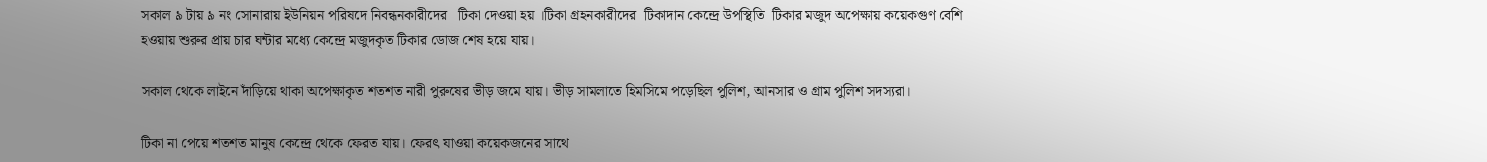সকাল ৯ টায় ৯ নং সোনারায় ইউনিয়ন পরিষদে নিবন্ধনকারীদের   টিকা দেওয়া হয় ।টিকা গ্রহনকারীদের  টিকাদান কেন্দ্রে উপস্থিতি  টিকার মজুদ অপেক্ষায় কয়েকগুণ বেশি হওয়ায় শুরুর প্রায় চার ঘন্টার মধ্যে কেন্দ্রে মজুদকৃত টিকার ডোজ শেষ হয়ে যায়।

সকাল থেকে লাইনে দাঁড়িয়ে থাকা অপেক্ষাকৃত শতশত নারী পুরুষের ভীড় জমে যায়। ভীড় সামলাতে হিমসিমে পড়েছিল পুলিশ, আনসার ও গ্রাম পুলিশ সদস্যরা।

টিকা না পেয়ে শতশত মানুষ কেন্দ্রে থেকে ফেরত যায়। ফেরৎ যাওয়া কয়েকজনের সাথে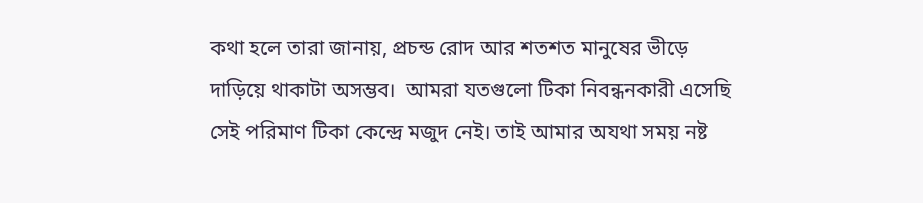কথা হলে তারা জানায়, প্রচন্ড রোদ আর শতশত মানুষের ভীড়ে দাড়িয়ে থাকাটা অসম্ভব।  আমরা যতগুলো টিকা নিবন্ধনকারী এসেছি সেই পরিমাণ টিকা কেন্দ্রে মজুদ নেই। তাই আমার অযথা সময় নষ্ট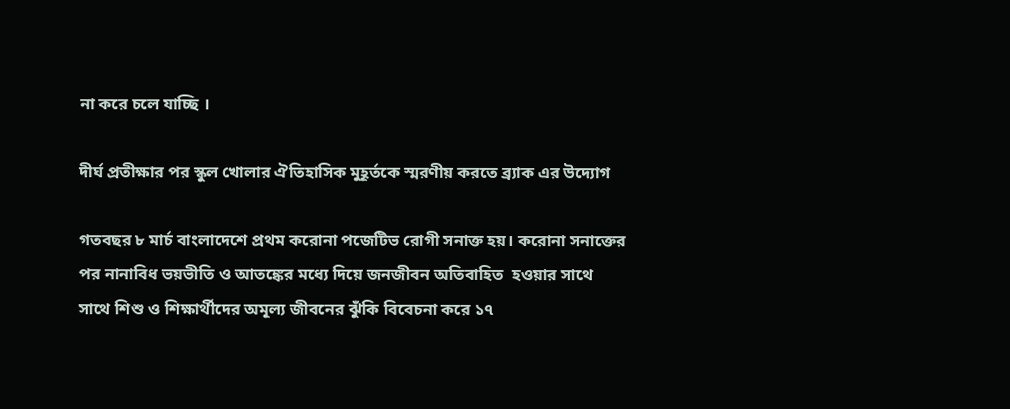না করে চলে যাচ্ছি‌ ‌।

দীর্ঘ প্রতীক্ষার পর স্কুল খোলার ঐতিহাসিক মুহূর্তকে স্মরণীয় করতে ব্র্যাক এর উদ্যোগ

গতবছর ৮ মার্চ বাংলাদেশে প্রথম করোনা পজেটিভ রোগী সনাক্ত হয়। করোনা সনাক্তের পর নানাবিধ ভয়ভীতি ও আতঙ্কের মধ্যে দিয়ে জনজীবন অতিবাহিত  হওয়ার সাথে সাথে শিশু ও শিক্ষার্থীদের অমূল্য জীবনের ঝুঁকি বিবেচনা করে ১৭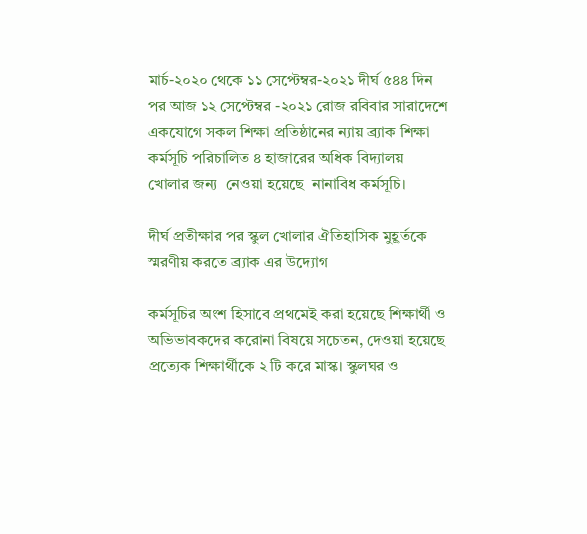মার্চ-২০২০ থেকে ১১ সেপ্টেম্বর-২০২১ দীর্ঘ ৫৪৪ দিন পর আজ ১২ সেপ্টেম্বর -২০২১ রোজ রবিবার সারাদেশে একযোগে সকল শিক্ষা প্রতিষ্ঠানের ন্যায় ব্র্যাক শিক্ষা কর্মসূচি পরিচালিত ৪ হাজারের অধিক বিদ্যালয় খোলার জন্য  নেওয়া হয়েছে  নানাবিধ কর্মসূচি।

দীর্ঘ প্রতীক্ষার পর স্কুল খোলার ঐতিহাসিক মুহূর্তকে স্মরণীয় করতে ব্র্যাক এর উদ্যোগ

কর্মসূচির অংশ হিসাবে প্রথমেই করা হয়েছে শিক্ষার্থী ও অভিভাবকদের করোনা বিষয়ে সচেতন, দেওয়া হয়েছে প্রত্যেক শিক্ষার্থীকে ২ টি করে মাস্ক। স্কুলঘর ও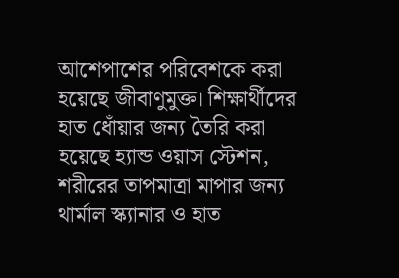আশেপাশের পরিবেশকে করা হয়েছে জীবাণুমুক্ত। শিক্ষার্থীদের হাত ধোঁয়ার জন্য তৈরি করা হয়েছে হ্যান্ড ওয়াস স্টেশন, শরীরের তাপমাত্রা মাপার জন্য থার্মাল স্ক্যানার ও হাত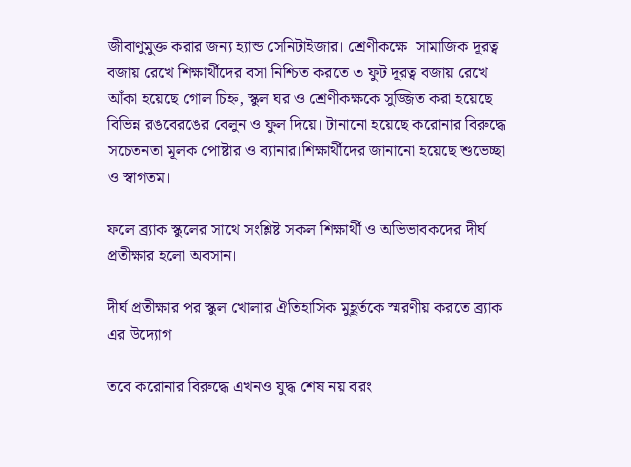জীবাণুমুক্ত করার জন্য হ্যান্ড সেনিটাইজার। শ্রেণীকক্ষে  সামাজিক দূরত্ব বজায় রেখে শিক্ষার্থীদের বসা নিশ্চিত করতে ৩ ফুট দূরত্ব বজায় রেখে আঁকা হয়েছে গোল চিহ্ন, স্কুল ঘর ও শ্রেণীকক্ষকে সুজ্জিত করা হয়েছে বিভিন্ন রঙবেরঙের বেলুন ও ফুল দিয়ে। টানানো হয়েছে করোনার বিরুদ্ধে সচেতনতা মূলক পোষ্টার ও ব্যানার।শিক্ষার্থীদের জানানো হয়েছে শুভেচ্ছা ও স্বাগতম।

ফলে ব্র্যাক স্কুলের সাথে সংশ্লিষ্ট সকল শিক্ষার্থী ও অভিভাবকদের দীর্ঘ প্রতীক্ষার হলো অবসান।

দীর্ঘ প্রতীক্ষার পর স্কুল খোলার ঐতিহাসিক মুহূর্তকে স্মরণীয় করতে ব্র্যাক এর উদ্যোগ

তবে করোনার বিরুদ্ধে এখনও যুদ্ধ শেষ নয় বরং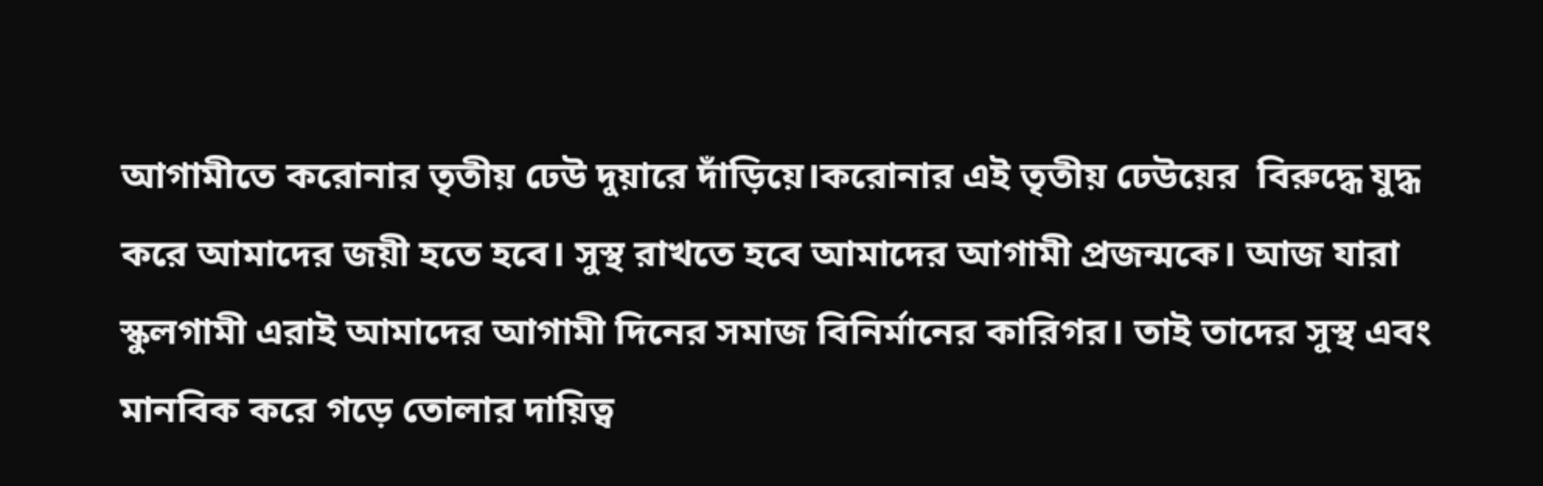আগামীতে করোনার তৃতীয় ঢেউ দুয়ারে দাঁড়িয়ে।করোনার এই তৃতীয় ঢেউয়ের  বিরুদ্ধে যুদ্ধ করে আমাদের জয়ী হতে হবে। সুস্থ রাখতে হবে আমাদের আগামী প্রজন্মকে। আজ যারা স্কুলগামী এরাই আমাদের আগামী দিনের সমাজ বিনির্মানের কারিগর। তাই তাদের সুস্থ এবং মানবিক করে গড়ে তোলার দায়িত্ব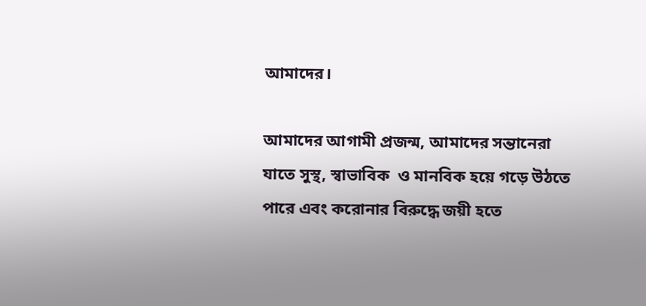আমাদের।

আমাদের আগামী প্রজন্ম, আমাদের সন্তানেরা যাতে সুস্থ, স্বাভাবিক  ও মানবিক হয়ে গড়ে উঠতে পারে এবং করোনার বিরুদ্ধে জয়ী হতে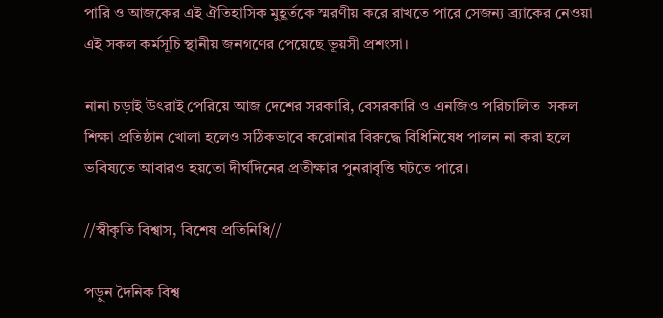পারি ও আজকের এই ঐতিহাসিক মুহূর্তকে স্মরণীয় করে রাখতে পারে সেজন্য ব্র্যাকের নেওয়া এই সকল কর্মসূচি স্থানীয় জনগণের পেয়েছে ভূয়সী প্রশংসা।

নানা চড়াই উৎরাই পেরিয়ে আজ দেশের সরকারি, বেসরকারি ও এনজিও পরিচালিত  সকল শিক্ষা প্রতিষ্ঠান খোলা হলেও সঠিকভাবে করোনার বিরুদ্ধে বিধিনিষেধ পালন না করা হলে ভবিষ্যতে আবারও হয়তো দীর্ঘদিনের প্রতীক্ষার পুনরাবৃত্তি ঘটতে পারে।

//স্বীকৃতি বিশ্বাস, বিশেষ প্রতিনিধি//

পড়ুন দৈনিক বিশ্ব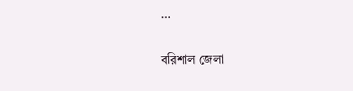…

বরিশাল জেলা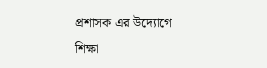প্রশাসক এর উদ্যোগে শিক্ষা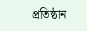প্রতিষ্ঠান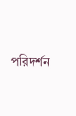পরিদর্শন